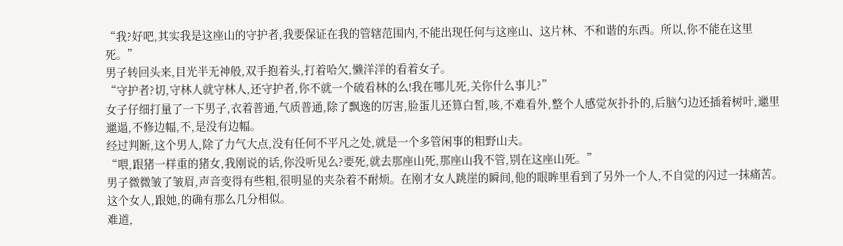“我?好吧,其实我是这座山的守护者,我要保证在我的管辖范围内,不能出现任何与这座山、这片林、不和谐的东西。所以,你不能在这里死。”
男子转回头来,目光半无神般,双手抱着头,打着哈欠,懒洋洋的看着女子。
“守护者?切,守林人就守林人,还守护者,你不就一个破看林的么!我在哪儿死,关你什么事儿?”
女子仔细打量了一下男子,衣着普通,气质普通,除了飘逸的厉害,脸蛋儿还算白皙,咳,不难看外,整个人感觉灰扑扑的,后脑勺边还插着树叶,邋里邋遢,不修边幅,不,是没有边幅。
经过判断,这个男人,除了力气大点,没有任何不平凡之处,就是一个多管闲事的粗野山夫。
“喂,跟猪一样重的猪女,我刚说的话,你没听见么?要死,就去那座山死,那座山我不管,别在这座山死。”
男子微微皱了皱眉,声音变得有些粗,很明显的夹杂着不耐烦。在刚才女人跳崖的瞬间,他的眼眸里看到了另外一个人,不自觉的闪过一抹痛苦。
这个女人,跟她,的确有那么几分相似。
难道,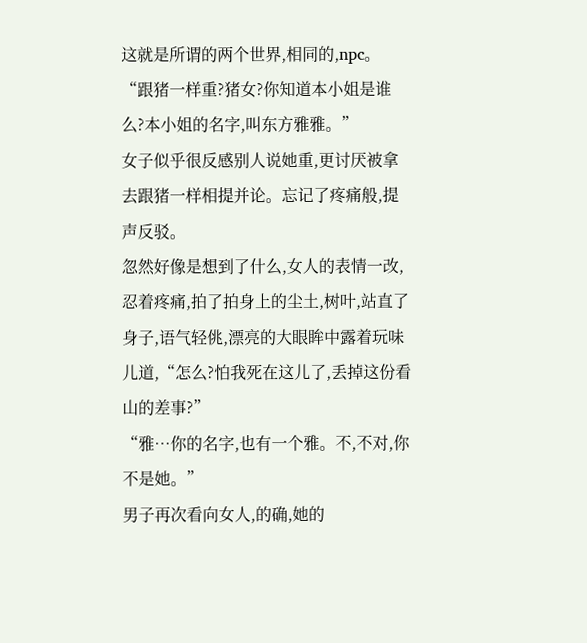这就是所谓的两个世界,相同的,npc。
“跟猪一样重?猪女?你知道本小姐是谁么?本小姐的名字,叫东方雅雅。”
女子似乎很反感别人说她重,更讨厌被拿去跟猪一样相提并论。忘记了疼痛般,提声反驳。
忽然好像是想到了什么,女人的表情一改,忍着疼痛,拍了拍身上的尘土,树叶,站直了身子,语气轻佻,漂亮的大眼眸中露着玩味儿道,“怎么?怕我死在这儿了,丢掉这份看山的差事?”
“雅…你的名字,也有一个雅。不,不对,你不是她。”
男子再次看向女人,的确,她的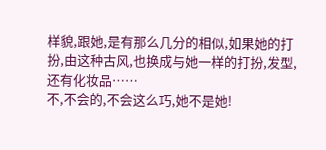样貌,跟她,是有那么几分的相似,如果她的打扮,由这种古风,也换成与她一样的打扮,发型,还有化妆品……
不,不会的,不会这么巧,她不是她!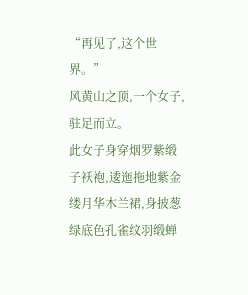“再见了,这个世界。”
风黄山之顶,一个女子,驻足而立。
此女子身穿烟罗紫缎子袄袍,逶迤拖地紫金缕月华木兰裙,身披葱绿底色孔雀纹羽缎蝉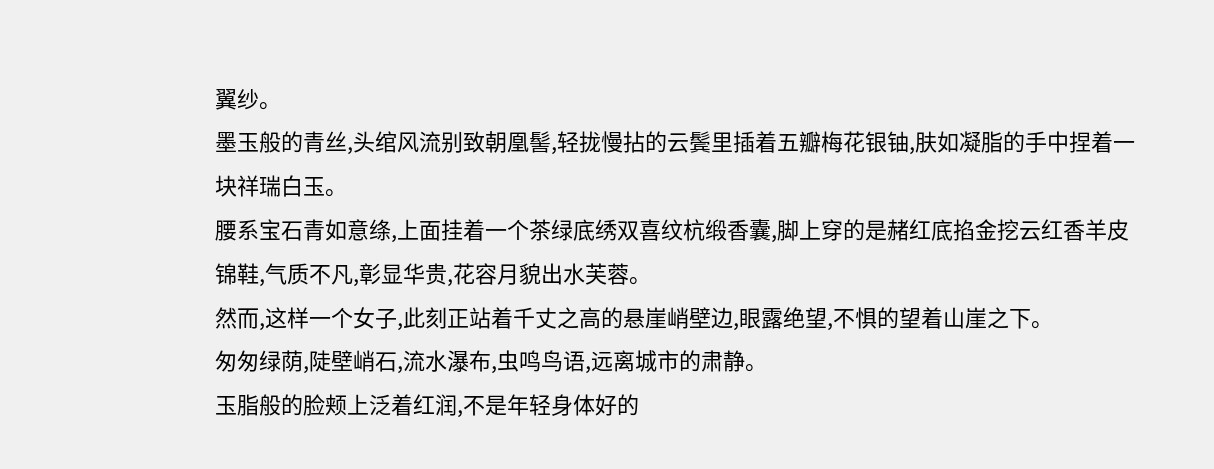翼纱。
墨玉般的青丝,头绾风流别致朝凰髻,轻拢慢拈的云鬓里插着五瓣梅花银铀,肤如凝脂的手中捏着一块祥瑞白玉。
腰系宝石青如意绦,上面挂着一个茶绿底绣双喜纹杭缎香囊,脚上穿的是赭红底掐金挖云红香羊皮锦鞋,气质不凡,彰显华贵,花容月貌出水芙蓉。
然而,这样一个女子,此刻正站着千丈之高的悬崖峭壁边,眼露绝望,不惧的望着山崖之下。
匆匆绿荫,陡壁峭石,流水瀑布,虫鸣鸟语,远离城市的肃静。
玉脂般的脸颊上泛着红润,不是年轻身体好的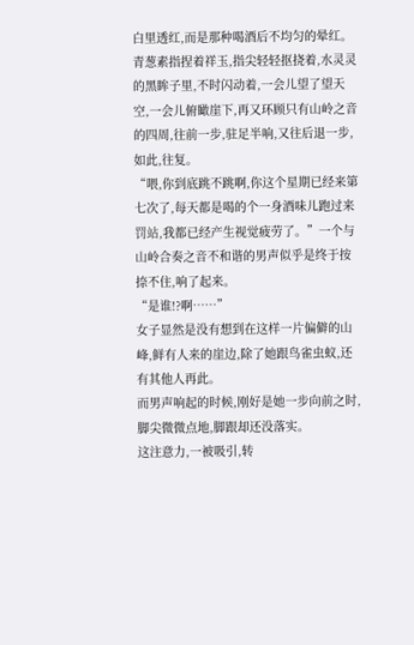白里透红,而是那种喝酒后不均匀的晕红。
青葱素指捏着祥玉,指尖轻轻抠挠着,水灵灵的黑眸子里,不时闪动着,一会儿望了望天空,一会儿俯瞰崖下,再又环顾只有山岭之音的四周,往前一步,驻足半响,又往后退一步,如此,往复。
“喂,你到底跳不跳啊,你这个星期已经来第七次了,每天都是喝的个一身酒味儿跑过来罚站,我都已经产生视觉疲劳了。”一个与山岭合奏之音不和谐的男声似乎是终于按捺不住,响了起来。
“是谁!?啊……”
女子显然是没有想到在这样一片偏僻的山峰,鲜有人来的崖边,除了她跟鸟雀虫蚁,还有其他人再此。
而男声响起的时候,刚好是她一步向前之时,脚尖微微点地,脚跟却还没落实。
这注意力,一被吸引,转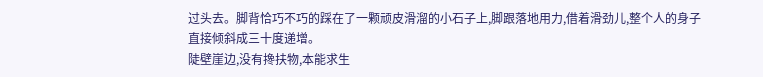过头去。脚背恰巧不巧的踩在了一颗顽皮滑溜的小石子上,脚跟落地用力,借着滑劲儿,整个人的身子直接倾斜成三十度递增。
陡壁崖边,没有搀扶物,本能求生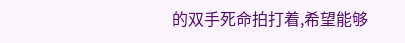的双手死命拍打着,希望能够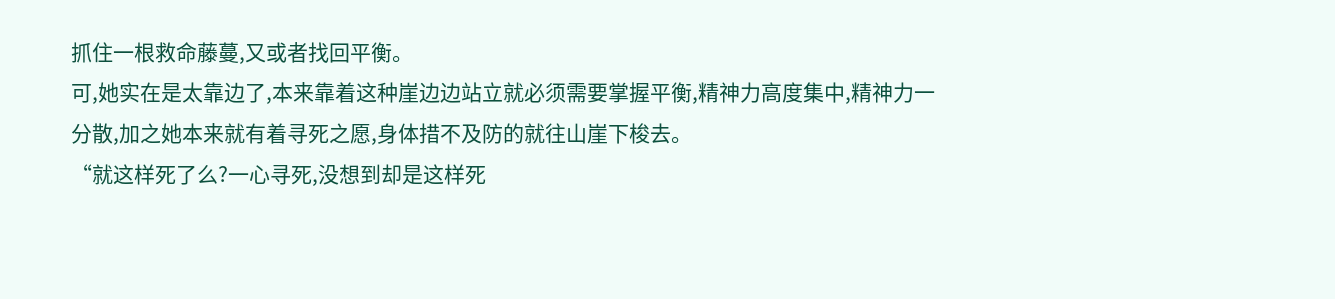抓住一根救命藤蔓,又或者找回平衡。
可,她实在是太靠边了,本来靠着这种崖边边站立就必须需要掌握平衡,精神力高度集中,精神力一分散,加之她本来就有着寻死之愿,身体措不及防的就往山崖下梭去。
“就这样死了么?一心寻死,没想到却是这样死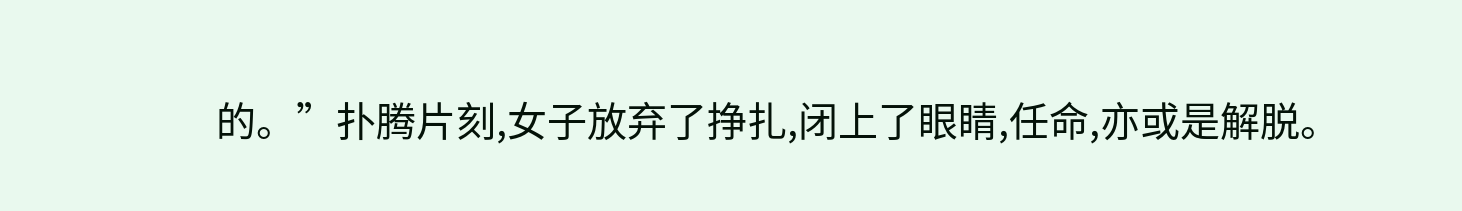的。”扑腾片刻,女子放弃了挣扎,闭上了眼睛,任命,亦或是解脱。